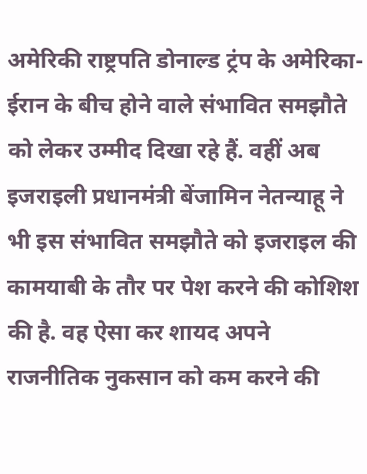अमेरिकी राष्ट्रपति डोनाल्ड ट्रंप के अमेरिका-ईरान के बीच होने वाले संभावित समझौते को लेकर उम्मीद दिखा रहे हैं. वहीं अब इजराइली प्रधानमंत्री बेंजामिन नेतन्याहू ने भी इस संभावित समझौते को इजराइल की कामयाबी के तौर पर पेश करने की कोशिश की है. वह ऐसा कर शायद अपने राजनीतिक नुकसान को कम करने की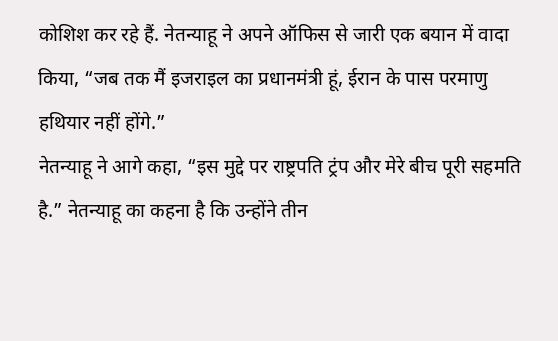कोशिश कर रहे हैं. नेतन्याहू ने अपने ऑफिस से जारी एक बयान में वादा किया, “जब तक मैं इजराइल का प्रधानमंत्री हूं, ईरान के पास परमाणु हथियार नहीं होंगे.”
नेतन्याहू ने आगे कहा, “इस मुद्दे पर राष्ट्रपति ट्रंप और मेरे बीच पूरी सहमति है.” नेतन्याहू का कहना है कि उन्होंने तीन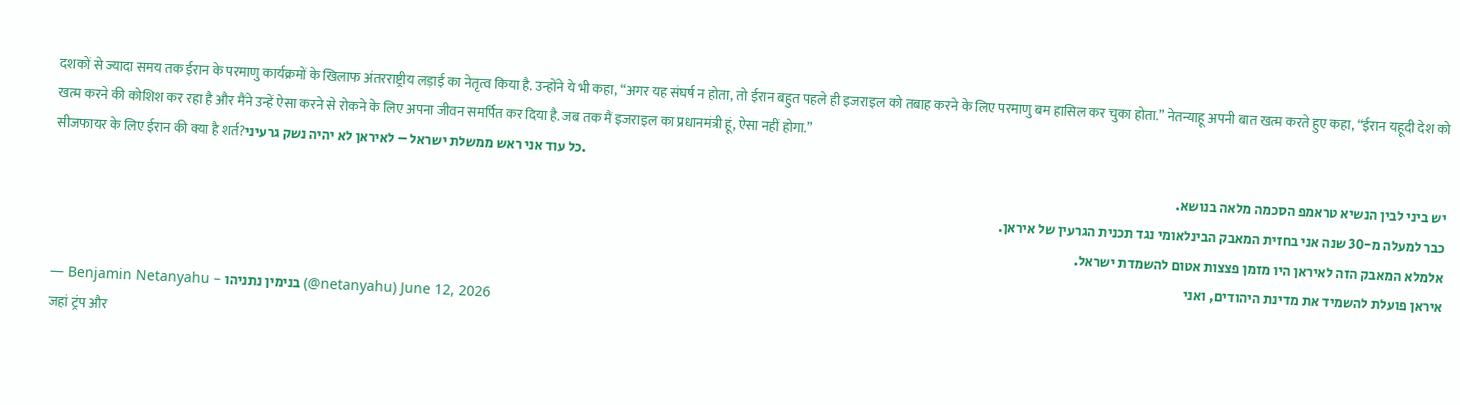दशकों से ज्यादा समय तक ईरान के परमाणु कार्यक्रमों के खिलाफ अंतरराष्ट्रीय लड़ाई का नेतृत्व किया है. उन्होंने ये भी कहा, “अगर यह संघर्ष न होता, तो ईरान बहुत पहले ही इजराइल को तबाह करने के लिए परमाणु बम हासिल कर चुका होता.” नेतन्याहू अपनी बात खत्म करते हुए कहा, “ईरान यहूदी देश को खत्म करने की कोशिश कर रहा है और मैंने उन्हें ऐसा करने से रोकने के लिए अपना जीवन समर्पित कर दिया है. जब तक मैं इजराइल का प्रधानमंत्री हूं, ऐसा नहीं होगा.”
सीजफायर के लिए ईरान की क्या है शर्त?כל עוד אני ראש ממשלת ישראל – לאיראן לא יהיה נשק גרעיני.
יש ביני לבין הנשיא טראמפ הסכמה מלאה בנושא.
כבר למעלה מ-30 שנה אני בחזית המאבק הבינלאומי נגד תכנית הגרעין של איראן.
אלמלא המאבק הזה לאיראן היו מזמן פצצות אטום להשמדת ישראל.
איראן פועלת להשמיד את מדינת היהודים, ואני
— Benjamin Netanyahu – בנימין נתניהו (@netanyahu) June 12, 2026
जहां ट्रंप और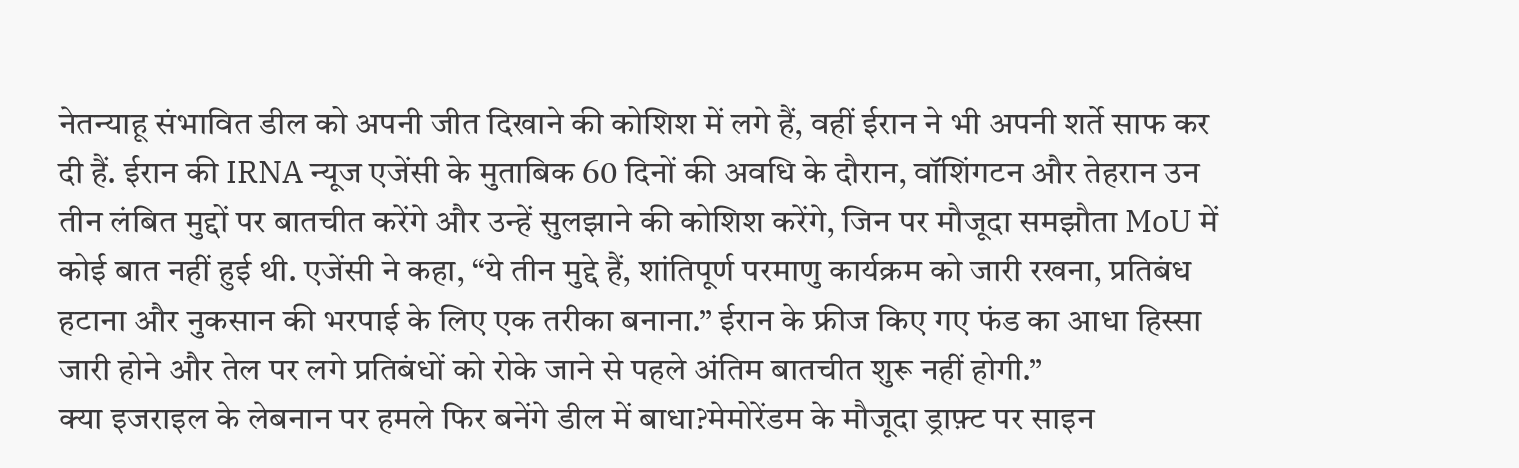नेतन्याहू संभावित डील को अपनी जीत दिखाने की कोशिश में लगे हैं, वहीं ईरान ने भी अपनी शर्ते साफ कर दी हैं. ईरान की IRNA न्यूज एजेंसी के मुताबिक 60 दिनों की अवधि के दौरान, वॉशिंगटन और तेहरान उन तीन लंबित मुद्दों पर बातचीत करेंगे और उन्हें सुलझाने की कोशिश करेंगे, जिन पर मौजूदा समझौता MoU में कोई बात नहीं हुई थी. एजेंसी ने कहा, “ये तीन मुद्दे हैं, शांतिपूर्ण परमाणु कार्यक्रम को जारी रखना, प्रतिबंध हटाना और नुकसान की भरपाई के लिए एक तरीका बनाना.” ईरान के फ्रीज किए गए फंड का आधा हिस्सा जारी होने और तेल पर लगे प्रतिबंधों को रोके जाने से पहले अंतिम बातचीत शुरू नहीं होगी.”
क्या इजराइल के लेबनान पर हमले फिर बनेंगे डील में बाधा?मेमोरेंडम के मौजूदा ड्राफ़्ट पर साइन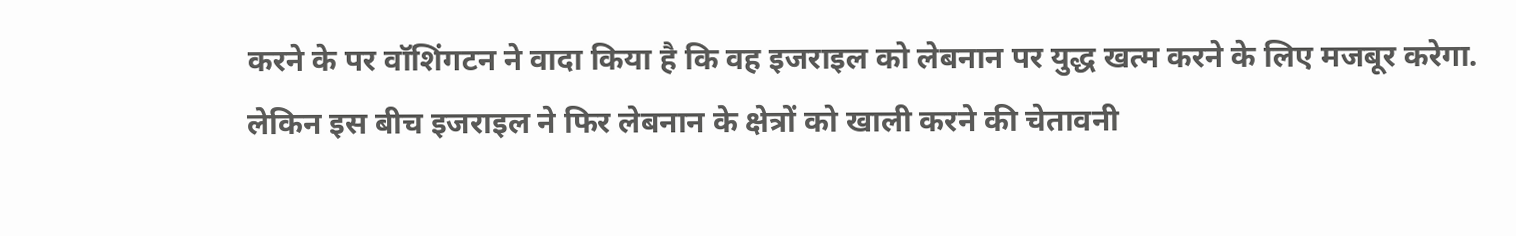करने के पर वॉशिंगटन ने वादा किया है कि वह इजराइल को लेबनान पर युद्ध खत्म करने के लिए मजबूर करेगा. लेकिन इस बीच इजराइल ने फिर लेबनान के क्षेत्रों को खाली करने की चेतावनी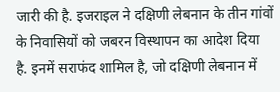जारी की है. इजराइल ने दक्षिणी लेबनान के तीन गांवों के निवासियों को जबरन विस्थापन का आदेश दिया है. इनमें सराफंद शामिल है, जो दक्षिणी लेबनान में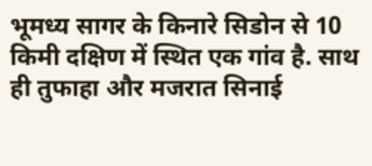भूमध्य सागर के किनारे सिडोन से 10 किमी दक्षिण में स्थित एक गांव है. साथ ही तुफाहा और मजरात सिनाई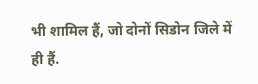भी शामिल हैं, जो दोनों सिडोन जिले में ही हैं.